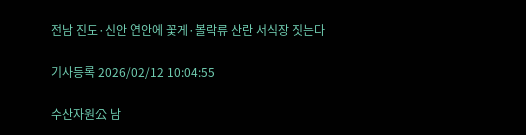전남 진도·신안 연안에 꽃게·볼락류 산란 서식장 짓는다

기사등록 2026/02/12 10:04:55

수산자원公 남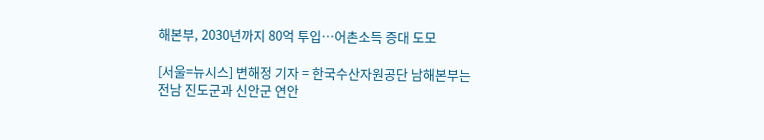해본부, 2030년까지 80억 투입…어촌소득 증대 도모

[서울=뉴시스] 변해정 기자 = 한국수산자원공단 남해본부는 전남 진도군과 신안군 연안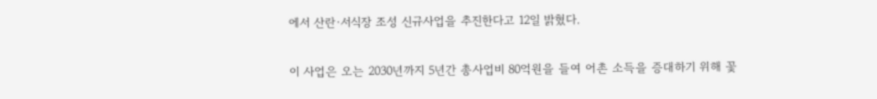에서 산란·서식장 조성 신규사업을 추진한다고 12일 밝혔다.

이 사업은 오는 2030년까지 5년간 총사업비 80억원을 들여 어촌 소득을 증대하기 위해 꽃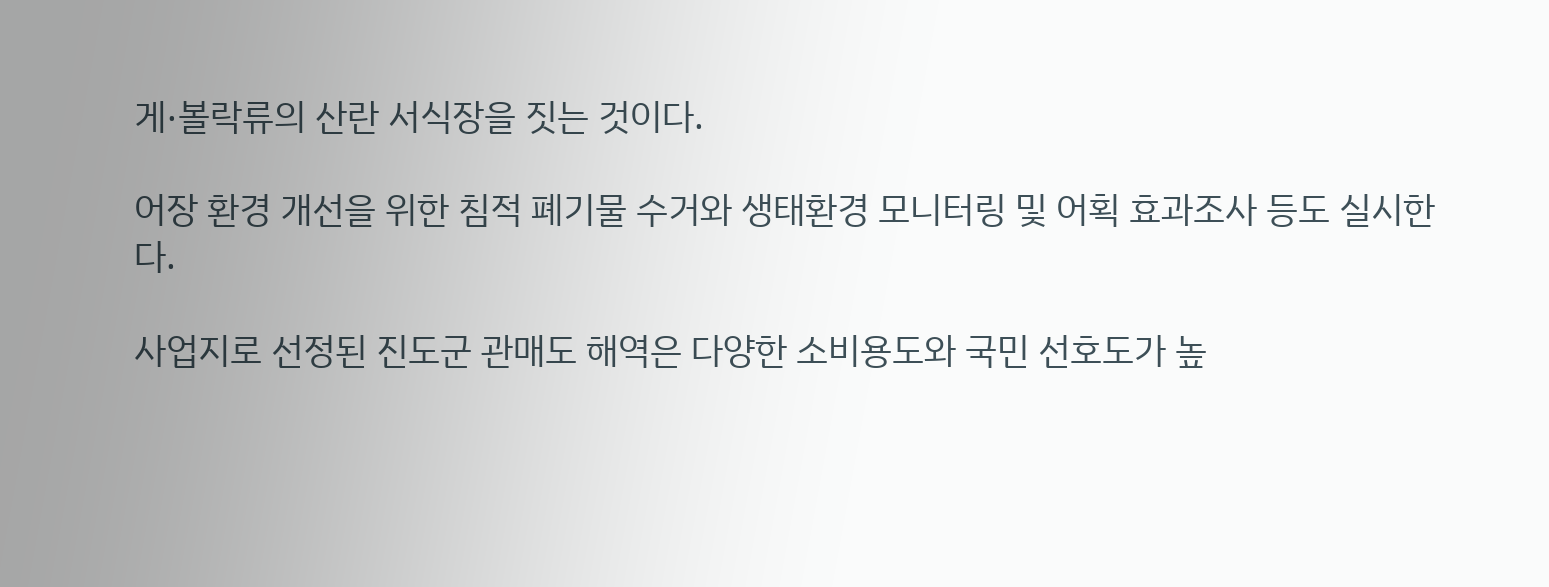게·볼락류의 산란 서식장을 짓는 것이다.

어장 환경 개선을 위한 침적 폐기물 수거와 생태환경 모니터링 및 어획 효과조사 등도 실시한다.

사업지로 선정된 진도군 관매도 해역은 다양한 소비용도와 국민 선호도가 높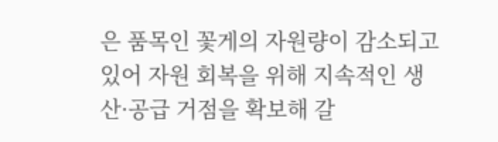은 품목인 꽃게의 자원량이 감소되고 있어 자원 회복을 위해 지속적인 생산·공급 거점을 확보해 갈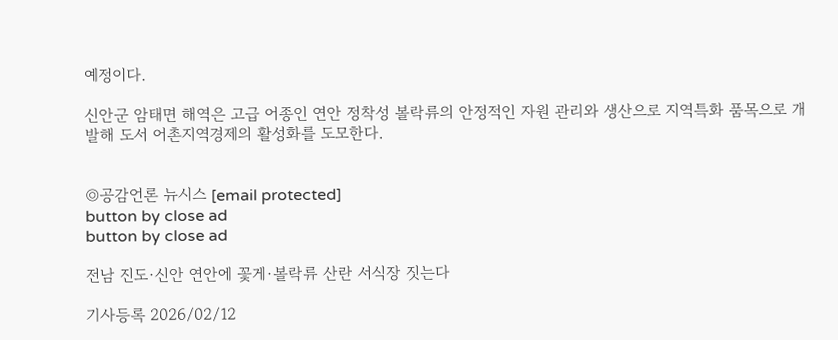예정이다.

신안군 암태면 해역은 고급 어종인 연안 정착성 볼락류의 안정적인 자원 관리와 생산으로 지역특화 품목으로 개발해 도서 어촌지역경제의 활성화를 도모한다.


◎공감언론 뉴시스 [email protected]
button by close ad
button by close ad

전남 진도·신안 연안에 꽃게·볼락류 산란 서식장 짓는다

기사등록 2026/02/12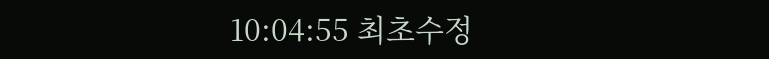10:04:55 최초수정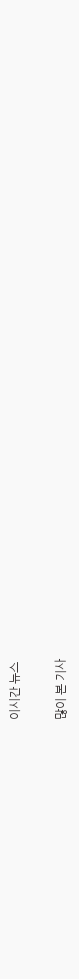이시간 뉴스

많이 본 기사